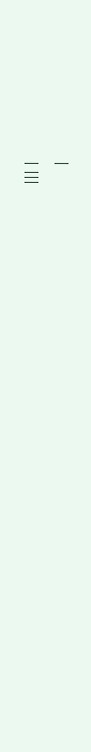|
| |||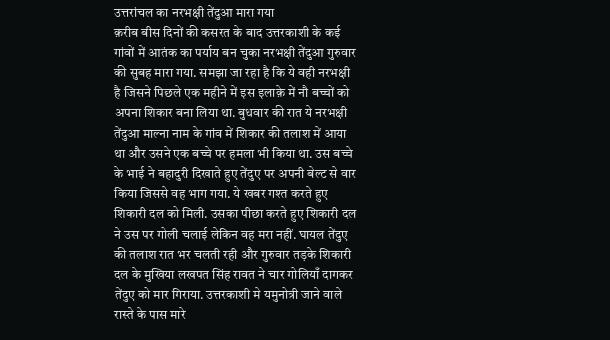उत्तरांचल का नरभक्षी तेंदुआ मारा गया
क़रीब बीस दिनों की कसरत के बाद उत्तरकाशी के कई गांवों में आतंक का पर्याय बन चुका नरभक्षी तेंदुआ गुरुवार की सुबह मारा गया. समझा जा रहा है कि ये वही नरभक्षी है जिसने पिछले एक महीने में इस इलाक़े में नौ बच्चों को अपना शिकार बना लिया था. बुधवार की रात ये नरभक्षी तेंदुआ माल्ना नाम के गांव में शिकार की तलाश में आया था और उसने एक बच्चे पर हमला भी किया था. उस बच्चे के भाई ने बहादुरी दिखाते हुए तेंदुए पर अपनी बेल्ट से वार किया जिससे वह भाग गया. ये खबर गश्त करते हुए शिकारी दल को मिली. उसका पीछा करते हुए शिकारी दल ने उस पर गोली चलाई लेकिन वह मरा नहीं. घायल तेंदुए की तलाश रात भर चलती रही और गुरुवार तड़के शिकारी दल के मुखिया लखपत सिंह रावत ने चार गोलियाँ दागकर तेंदुए को मार गिराया. उत्तरकाशी मे यमुनोत्री जाने वाले रास्ते के पास मारे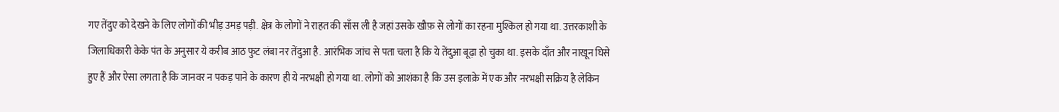गए तेंदुए को देखने के लिए लोगों की भीड़ उमड़ पड़ी. क्षेत्र के लोगों ने राहत की साँस ली है जहां उसके खौफ़ से लोगों का रहना मुश्किल हो गया था. उत्तरकाशी के जिलाधिकारी केके पंत के अनुसार ये करीब आठ फुट लंबा नर तेंदुआ है. आरंभिक जांच से पता चला है कि ये तेंदुआ बूढ़ा हो चुका था. इसके दाँत और नाखून घिसे हुए हैं और ऐसा लगता है कि जानवर न पकड़ पाने के कारण ही ये नरभक्षी हो गया था. लोगों को आशंका है कि उस इलाक़े में एक और नरभक्षी सक्रिय है लेकिन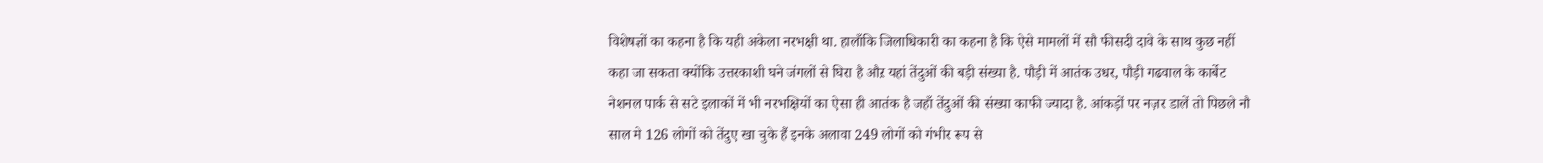विशेषज्ञों का कहना है कि यही अकेला नरभक्षी था. हालाँकि जिलाधिकारी का कहना है कि ऐसे मामलों में सौ फीसदी दावे के साथ कुछ नहीं कहा जा सकता क्योंकि उत्तरकाशी घने जंगलों से घिरा है औऱ यहां तेंदुओं की बड़ी संख्या है. पौड़ी में आतंक उधर, पौड़ी गढवाल के कार्बेट नेशनल पार्क से सटे इलाकों में भी नरभक्षियों का ऐसा ही आतंक है जहाँ तेंदुओं की संख्या काफी ज्यादा है. आंकड़ों पर नज़र डालें तो पिछले नौ साल मे 126 लोगों को तेंदुए खा चुके हैं इनके अलावा 249 लोगों को गंभीर रूप से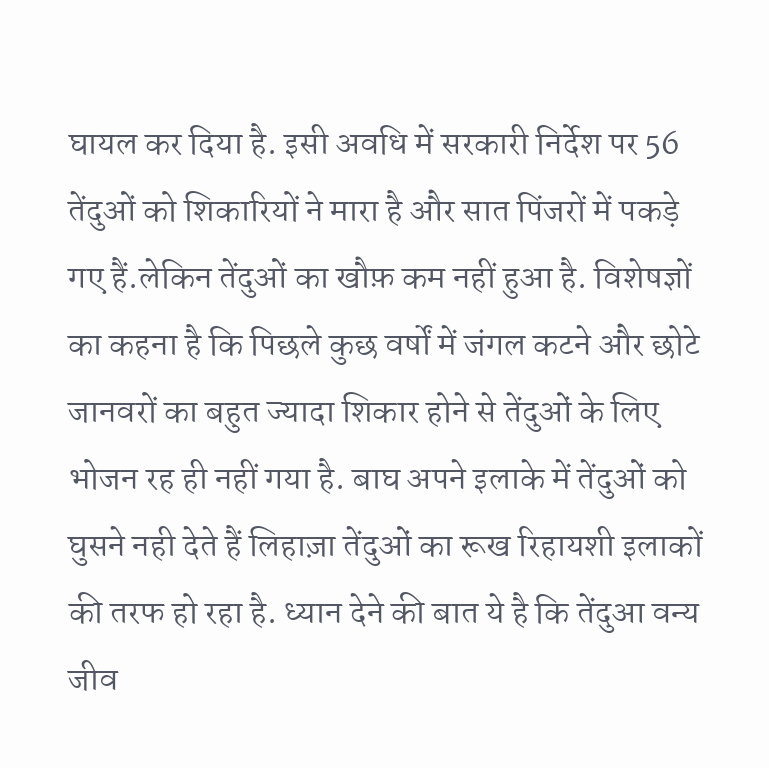घायल कर दिया है. इसी अवधि में सरकारी निर्देश पर 56 तेंदुओं को शिकारियों ने मारा है और सात पिंजरों में पकड़े गए हैं.लेकिन तेंदुओं का खौफ़ कम नहीं हुआ है. विशेषज्ञों का कहना है कि पिछले कुछ वर्षों में जंगल कटने और छोटे जानवरों का बहुत ज्यादा शिकार होने से तेंदुओं के लिए भोजन रह ही नहीं गया है. बाघ अपने इलाके में तेंदुओं को घुसने नही देते हैं लिहाज़ा तेंदुओं का रूख रिहायशी इलाकों की तरफ हो रहा है. ध्यान देने की बात ये है कि तेंदुआ वन्य जीव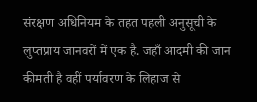संरक्षण अधिनियम के तहत पहली अनुसूची के लुप्तप्राय जानवरों में एक है. जहाँ आदमी की जान कीमती है वहीं पर्यावरण के लिहाज से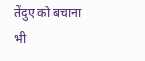तेंदुए को बचाना भी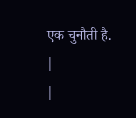एक चुनौती है. |
|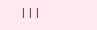|||